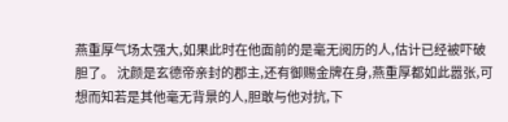燕重厚气场太强大,如果此时在他面前的是毫无阅历的人,估计已经被吓破胆了。 沈颜是玄德帝亲封的郡主,还有御赐金牌在身,燕重厚都如此嚣张,可想而知若是其他毫无背景的人,胆敢与他对抗,下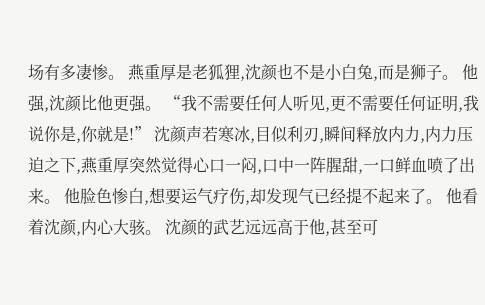场有多凄惨。 燕重厚是老狐狸,沈颜也不是小白兔,而是狮子。 他强,沈颜比他更强。 “我不需要任何人听见,更不需要任何证明,我说你是,你就是!” 沈颜声若寒冰,目似利刃,瞬间释放内力,内力压迫之下,燕重厚突然觉得心口一闷,口中一阵腥甜,一口鲜血喷了出来。 他脸色惨白,想要运气疗伤,却发现气已经提不起来了。 他看着沈颜,内心大骇。 沈颜的武艺远远高于他,甚至可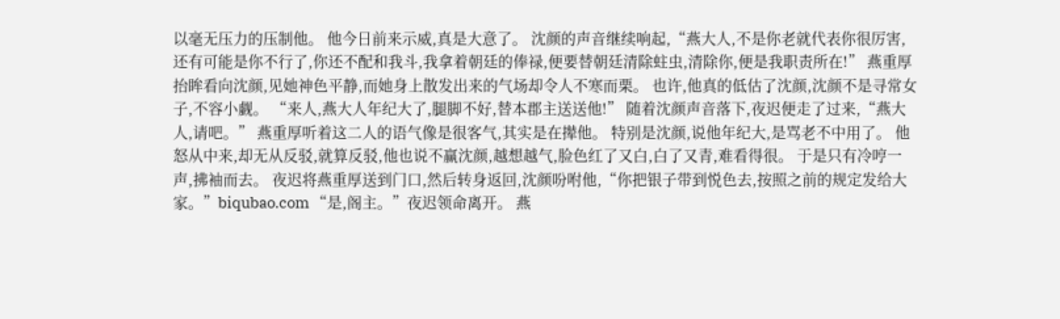以毫无压力的压制他。 他今日前来示威,真是大意了。 沈颜的声音继续响起,“燕大人,不是你老就代表你很厉害,还有可能是你不行了,你还不配和我斗,我拿着朝廷的俸禄,便要替朝廷清除蛀虫,清除你,便是我职责所在!” 燕重厚抬眸看向沈颜,见她神色平静,而她身上散发出来的气场却令人不寒而栗。 也许,他真的低估了沈颜,沈颜不是寻常女子,不容小觑。 “来人,燕大人年纪大了,腿脚不好,替本郡主送送他!” 随着沈颜声音落下,夜迟便走了过来,“燕大人,请吧。” 燕重厚听着这二人的语气像是很客气,其实是在撵他。 特别是沈颜,说他年纪大,是骂老不中用了。 他怒从中来,却无从反驳,就算反驳,他也说不赢沈颜,越想越气,脸色红了又白,白了又青,难看得很。 于是只有冷哼一声,拂袖而去。 夜迟将燕重厚送到门口,然后转身返回,沈颜吩咐他,“你把银子带到悦色去,按照之前的规定发给大家。”biqubao.com “是,阁主。”夜迟领命离开。 燕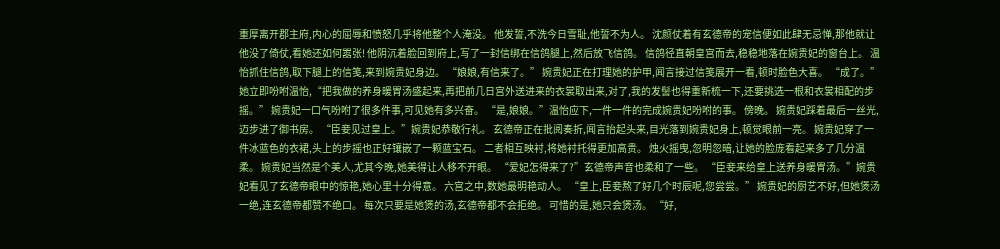重厚离开郡主府,内心的屈辱和愤怒几乎将他整个人淹没。 他发誓,不洗今日雪耻,他誓不为人。 沈颜仗着有玄德帝的宠信便如此肆无忌惮,那他就让他没了倚仗,看她还如何嚣张! 他阴沉着脸回到府上,写了一封信绑在信鸽腿上,然后放飞信鸽。 信鸽径直朝皇宫而去,稳稳地落在婉贵妃的窗台上。 温怡抓住信鸽,取下腿上的信笺,来到婉贵妃身边。 “娘娘,有信来了。” 婉贵妃正在打理她的护甲,闻言接过信笺展开一看,顿时脸色大喜。 “成了。”她立即吩咐温怡,“把我做的养身暖胃汤盛起来,再把前几日宫外送进来的衣裳取出来,对了,我的发髻也得重新梳一下,还要挑选一根和衣裳相配的步摇。” 婉贵妃一口气吩咐了很多件事,可见她有多兴奋。 “是,娘娘。”温怡应下,一件一件的完成婉贵妃吩咐的事。 傍晚。 婉贵妃踩着最后一丝光,迈步进了御书房。 “臣妾见过皇上。”婉贵妃恭敬行礼。 玄德帝正在批阅奏折,闻言抬起头来,目光落到婉贵妃身上,顿觉眼前一亮。 婉贵妃穿了一件冰蓝色的衣裙,头上的步摇也正好镶嵌了一颗蓝宝石。 二者相互映衬,将她衬托得更加高贵。 烛火摇曳,忽明忽暗,让她的脸庞看起来多了几分温柔。 婉贵妃当然是个美人,尤其今晚,她美得让人移不开眼。 “爱妃怎得来了?”玄德帝声音也柔和了一些。 “臣妾来给皇上送养身暖胃汤。”婉贵妃看见了玄德帝眼中的惊艳,她心里十分得意。 六宫之中,数她最明艳动人。 “皇上,臣妾熬了好几个时辰呢,您尝尝。” 婉贵妃的厨艺不好,但她煲汤一绝,连玄德帝都赞不绝口。 每次只要是她煲的汤,玄德帝都不会拒绝。 可惜的是,她只会煲汤。 “好,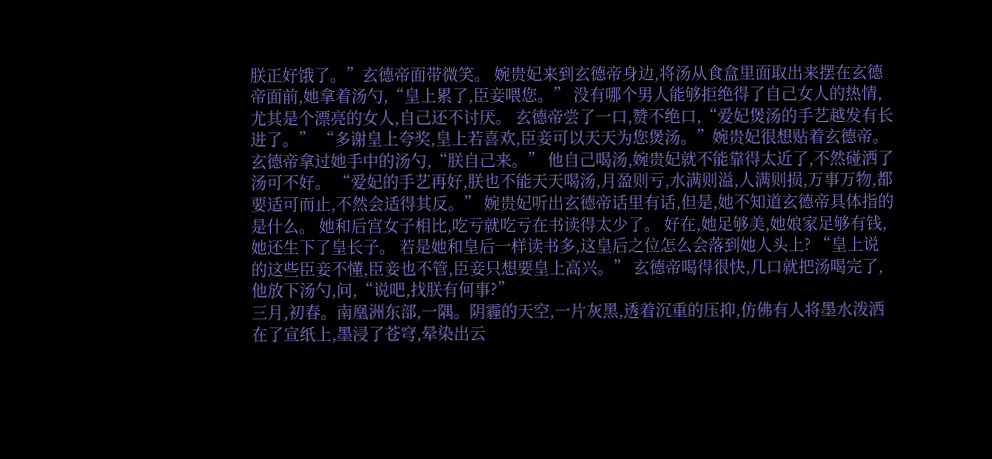朕正好饿了。”玄德帝面带微笑。 婉贵妃来到玄德帝身边,将汤从食盒里面取出来摆在玄德帝面前,她拿着汤勺,“皇上累了,臣妾喂您。” 没有哪个男人能够拒绝得了自己女人的热情,尤其是个漂亮的女人,自己还不讨厌。 玄德帝尝了一口,赞不绝口,“爱妃煲汤的手艺越发有长进了。” “多谢皇上夸奖,皇上若喜欢,臣妾可以天天为您煲汤。”婉贵妃很想贴着玄德帝。 玄德帝拿过她手中的汤勺,“朕自己来。” 他自己喝汤,婉贵妃就不能靠得太近了,不然碰洒了汤可不好。 “爱妃的手艺再好,朕也不能天天喝汤,月盈则亏,水满则溢,人满则损,万事万物,都要适可而止,不然会适得其反。” 婉贵妃听出玄德帝话里有话,但是,她不知道玄德帝具体指的是什么。 她和后宫女子相比,吃亏就吃亏在书读得太少了。 好在,她足够美,她娘家足够有钱,她还生下了皇长子。 若是她和皇后一样读书多,这皇后之位怎么会落到她人头上? “皇上说的这些臣妾不懂,臣妾也不管,臣妾只想要皇上高兴。” 玄德帝喝得很快,几口就把汤喝完了,他放下汤勺,问,“说吧,找朕有何事?”
三月,初春。南凰洲东部,一隅。阴霾的天空,一片灰黑,透着沉重的压抑,仿佛有人将墨水泼洒在了宣纸上,墨浸了苍穹,晕染出云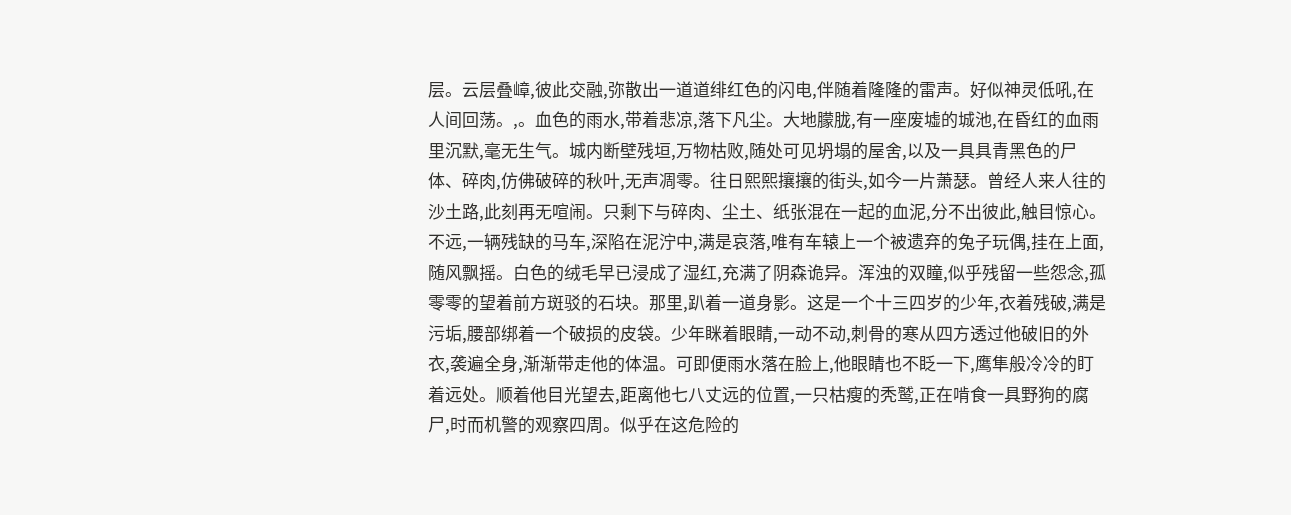层。云层叠嶂,彼此交融,弥散出一道道绯红色的闪电,伴随着隆隆的雷声。好似神灵低吼,在人间回荡。,。血色的雨水,带着悲凉,落下凡尘。大地朦胧,有一座废墟的城池,在昏红的血雨里沉默,毫无生气。城内断壁残垣,万物枯败,随处可见坍塌的屋舍,以及一具具青黑色的尸体、碎肉,仿佛破碎的秋叶,无声凋零。往日熙熙攘攘的街头,如今一片萧瑟。曾经人来人往的沙土路,此刻再无喧闹。只剩下与碎肉、尘土、纸张混在一起的血泥,分不出彼此,触目惊心。不远,一辆残缺的马车,深陷在泥泞中,满是哀落,唯有车辕上一个被遗弃的兔子玩偶,挂在上面,随风飘摇。白色的绒毛早已浸成了湿红,充满了阴森诡异。浑浊的双瞳,似乎残留一些怨念,孤零零的望着前方斑驳的石块。那里,趴着一道身影。这是一个十三四岁的少年,衣着残破,满是污垢,腰部绑着一个破损的皮袋。少年眯着眼睛,一动不动,刺骨的寒从四方透过他破旧的外衣,袭遍全身,渐渐带走他的体温。可即便雨水落在脸上,他眼睛也不眨一下,鹰隼般冷冷的盯着远处。顺着他目光望去,距离他七八丈远的位置,一只枯瘦的秃鹫,正在啃食一具野狗的腐尸,时而机警的观察四周。似乎在这危险的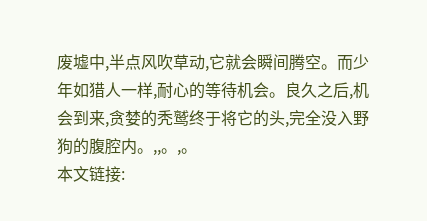废墟中,半点风吹草动,它就会瞬间腾空。而少年如猎人一样,耐心的等待机会。良久之后,机会到来,贪婪的秃鹫终于将它的头,完全没入野狗的腹腔内。,,。,。
本文链接: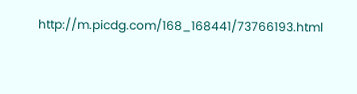http://m.picdg.com/168_168441/73766193.html